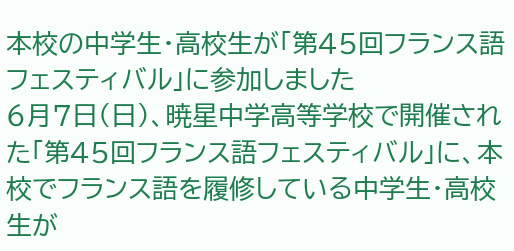本校の中学生・高校生が「第45回フランス語フェスティバル」に参加しました
6月7日(日)、暁星中学高等学校で開催された「第45回フランス語フェスティバル」に、本校でフランス語を履修している中学生・高校生が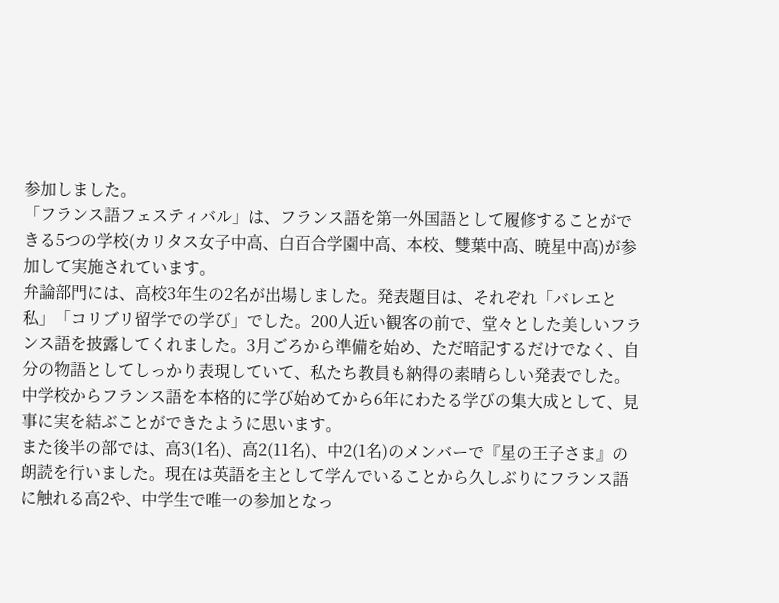参加しました。
「フランス語フェスティバル」は、フランス語を第一外国語として履修することができる5つの学校(カリタス女子中高、白百合学園中高、本校、雙葉中高、暁星中高)が参加して実施されています。
弁論部門には、高校3年生の2名が出場しました。発表題目は、それぞれ「バレエと私」「コリブリ留学での学び」でした。200人近い観客の前で、堂々とした美しいフランス語を披露してくれました。3月ごろから準備を始め、ただ暗記するだけでなく、自分の物語としてしっかり表現していて、私たち教員も納得の素晴らしい発表でした。
中学校からフランス語を本格的に学び始めてから6年にわたる学びの集大成として、見事に実を結ぶことができたように思います。
また後半の部では、高3(1名)、高2(11名)、中2(1名)のメンバーで『星の王子さま』の朗読を行いました。現在は英語を主として学んでいることから久しぶりにフランス語に触れる高2や、中学生で唯一の参加となっ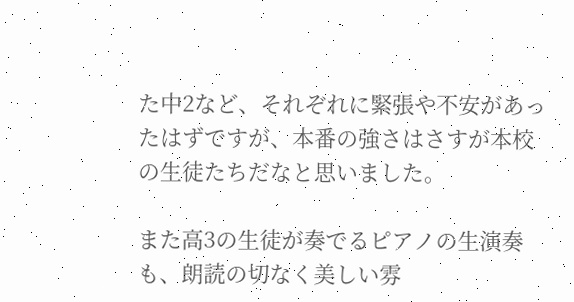た中2など、それぞれに緊張や不安があったはずですが、本番の強さはさすが本校の生徒たちだなと思いました。

また高3の生徒が奏でるピアノの生演奏も、朗読の切なく美しい雰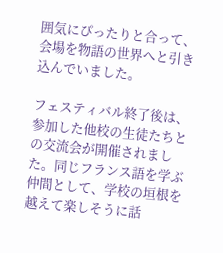囲気にぴったりと合って、会場を物語の世界へと引き込んでいました。

フェスティバル終了後は、参加した他校の生徒たちとの交流会が開催されました。同じフランス語を学ぶ仲間として、学校の垣根を越えて楽しそうに話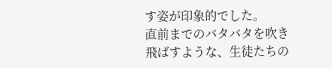す姿が印象的でした。
直前までのバタバタを吹き飛ばすような、生徒たちの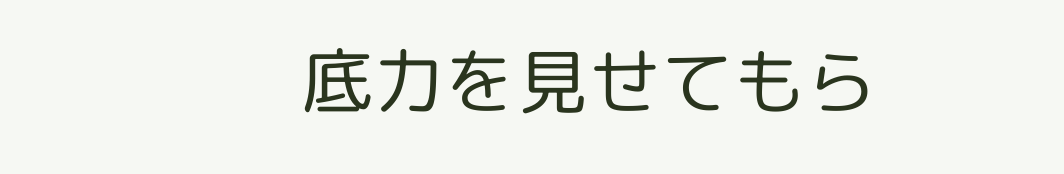底力を見せてもら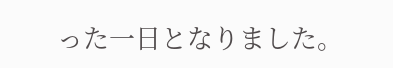った一日となりました。